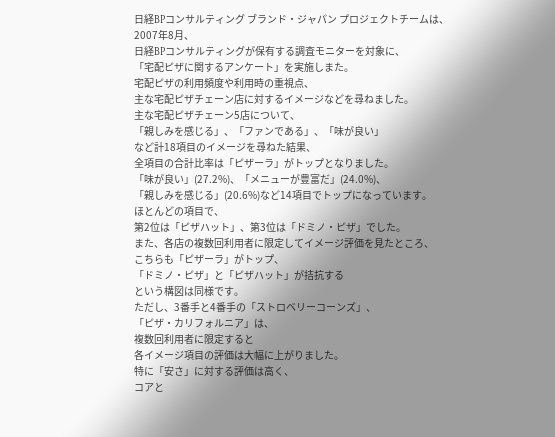日経BPコンサルティング ブランド・ジャパン プロジェクトチームは、
2007年8月、
日経BPコンサルティングが保有する調査モニターを対象に、
「宅配ピザに関するアンケート」を実施しまた。
宅配ピザの利用頻度や利用時の重視点、
主な宅配ピザチェーン店に対するイメージなどを尋ねました。
主な宅配ピザチェーン5店について、
「親しみを感じる」、「ファンである」、「味が良い」
など計18項目のイメージを尋ねた結果、
全項目の合計比率は「ピザーラ」がトップとなりました。
「味が良い」(27.2%)、「メニューが豊富だ」(24.0%)、
「親しみを感じる」(20.6%)など14項目でトップになっています。
ほとんどの項目で、
第2位は「ピザハット」、第3位は「ドミノ・ピザ」でした。
また、各店の複数回利用者に限定してイメージ評価を見たところ、
こちらも「ピザーラ」がトップ、
「ドミノ・ピザ」と「ピザハット」が拮抗する
という構図は同様です。
ただし、3番手と4番手の「ストロベリーコーンズ」、
「ピザ・カリフォルニア」は、
複数回利用者に限定すると
各イメージ項目の評価は大幅に上がりました。
特に「安さ」に対する評価は高く、
コアと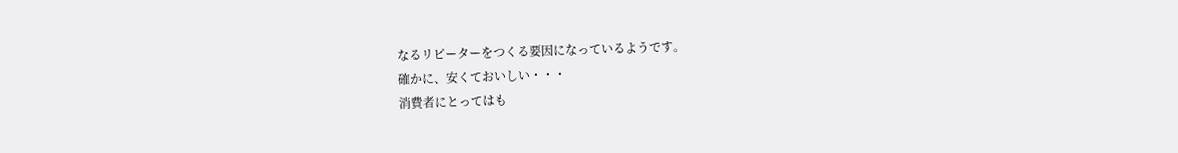なるリピーターをつくる要因になっているようです。
確かに、安くておいしい・・・
消費者にとってはも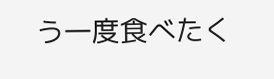う一度食べたく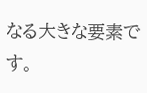なる大きな要素です。